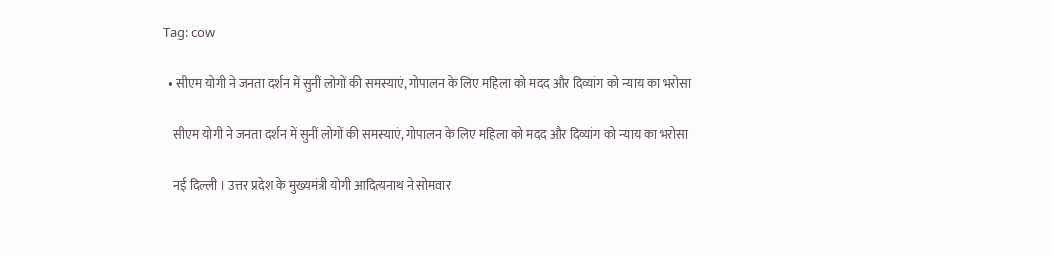Tag: cow

  • सीएम योगी ने जनता दर्शन में सुनीं लोगों की समस्याएं, गोपालन के लिए महिला को मदद और दिव्यांग को न्याय का भरोसा

    सीएम योगी ने जनता दर्शन में सुनीं लोगों की समस्याएं, गोपालन के लिए महिला को मदद और दिव्यांग को न्याय का भरोसा

    नई दिल्ली । उत्तर प्रदेश के मुख्यमंत्री योगी आदित्यनाथ ने सोमवार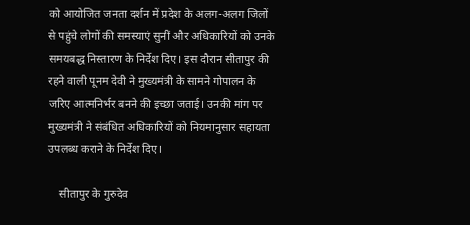को आयोजित जनता दर्शन में प्रदेश के अलग-अलग जिलों से पहुंचे लोगों की समस्याएं सुनीं और अधिकारियों को उनके समयबद्ध निस्तारण के निर्देश दिए। इस दौरान सीतापुर की रहने वाली पूनम देवी ने मुख्यमंत्री के सामने गोपालन के जरिए आत्मनिर्भर बनने की इच्छा जताई। उनकी मांग पर मुख्यमंत्री ने संबंधित अधिकारियों को नियमानुसार सहायता उपलब्ध कराने के निर्देश दिए।

    सीतापुर के गुरुदेव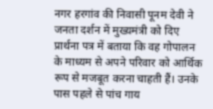नगर हरगांव की निवासी पूनम देवी ने जनता दर्शन में मुख्यमंत्री को दिए प्रार्थना पत्र में बताया कि वह गोपालन के माध्यम से अपने परिवार को आर्थिक रूप से मजबूत करना चाहती हैं। उनके पास पहले से पांच गाय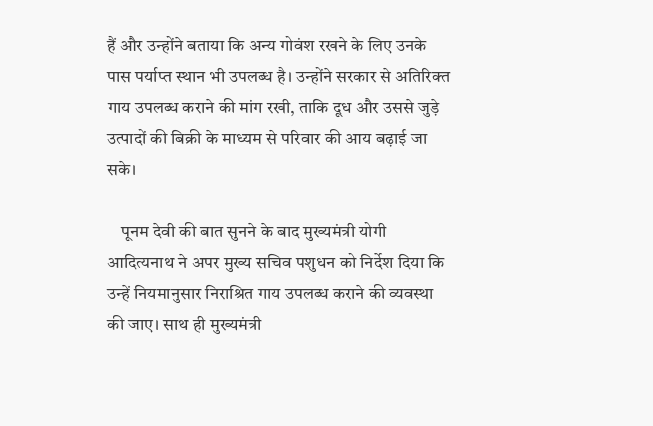हैं और उन्होंने बताया कि अन्य गोवंश रखने के लिए उनके पास पर्याप्त स्थान भी उपलब्ध है। उन्होंने सरकार से अतिरिक्त गाय उपलब्ध कराने की मांग रखी, ताकि दूध और उससे जुड़े उत्पादों की बिक्री के माध्यम से परिवार की आय बढ़ाई जा सके।

    पूनम देवी की बात सुनने के बाद मुख्यमंत्री योगी आदित्यनाथ ने अपर मुख्य सचिव पशुधन को निर्देश दिया कि उन्हें नियमानुसार निराश्रित गाय उपलब्ध कराने की व्यवस्था की जाए। साथ ही मुख्यमंत्री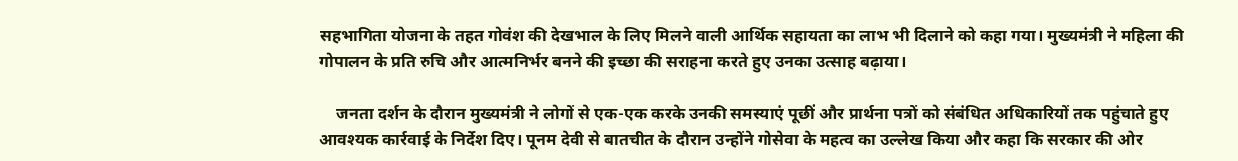सहभागिता योजना के तहत गोवंश की देखभाल के लिए मिलने वाली आर्थिक सहायता का लाभ भी दिलाने को कहा गया। मुख्यमंत्री ने महिला की गोपालन के प्रति रुचि और आत्मनिर्भर बनने की इच्छा की सराहना करते हुए उनका उत्साह बढ़ाया।

    जनता दर्शन के दौरान मुख्यमंत्री ने लोगों से एक-एक करके उनकी समस्याएं पूछीं और प्रार्थना पत्रों को संबंधित अधिकारियों तक पहुंचाते हुए आवश्यक कार्रवाई के निर्देश दिए। पूनम देवी से बातचीत के दौरान उन्होंने गोसेवा के महत्व का उल्लेख किया और कहा कि सरकार की ओर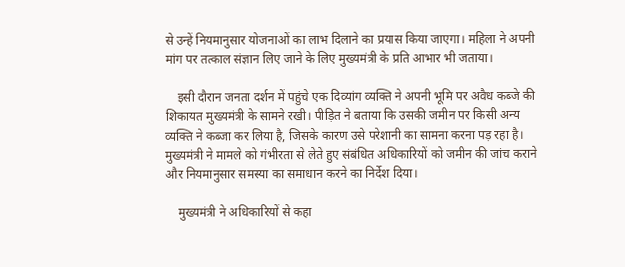से उन्हें नियमानुसार योजनाओं का लाभ दिलाने का प्रयास किया जाएगा। महिला ने अपनी मांग पर तत्काल संज्ञान लिए जाने के लिए मुख्यमंत्री के प्रति आभार भी जताया।

    इसी दौरान जनता दर्शन में पहुंचे एक दिव्यांग व्यक्ति ने अपनी भूमि पर अवैध कब्जे की शिकायत मुख्यमंत्री के सामने रखी। पीड़ित ने बताया कि उसकी जमीन पर किसी अन्य व्यक्ति ने कब्जा कर लिया है, जिसके कारण उसे परेशानी का सामना करना पड़ रहा है। मुख्यमंत्री ने मामले को गंभीरता से लेते हुए संबंधित अधिकारियों को जमीन की जांच कराने और नियमानुसार समस्या का समाधान करने का निर्देश दिया।

    मुख्यमंत्री ने अधिकारियों से कहा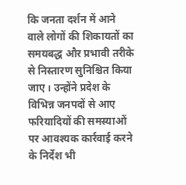कि जनता दर्शन में आने वाले लोगों की शिकायतों का समयबद्ध और प्रभावी तरीके से निस्तारण सुनिश्चित किया जाए। उन्होंने प्रदेश के विभिन्न जनपदों से आए फरियादियों की समस्याओं पर आवश्यक कार्रवाई करने के निर्देश भी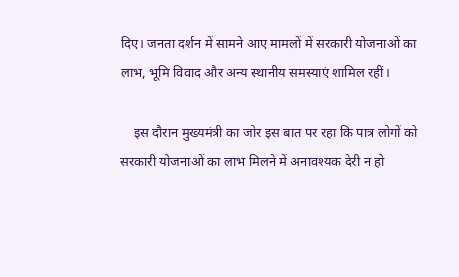दिए। जनता दर्शन में सामने आए मामलों में सरकारी योजनाओं का लाभ, भूमि विवाद और अन्य स्थानीय समस्याएं शामिल रहीं।

    इस दौरान मुख्यमंत्री का जोर इस बात पर रहा कि पात्र लोगों को सरकारी योजनाओं का लाभ मिलने में अनावश्यक देरी न हो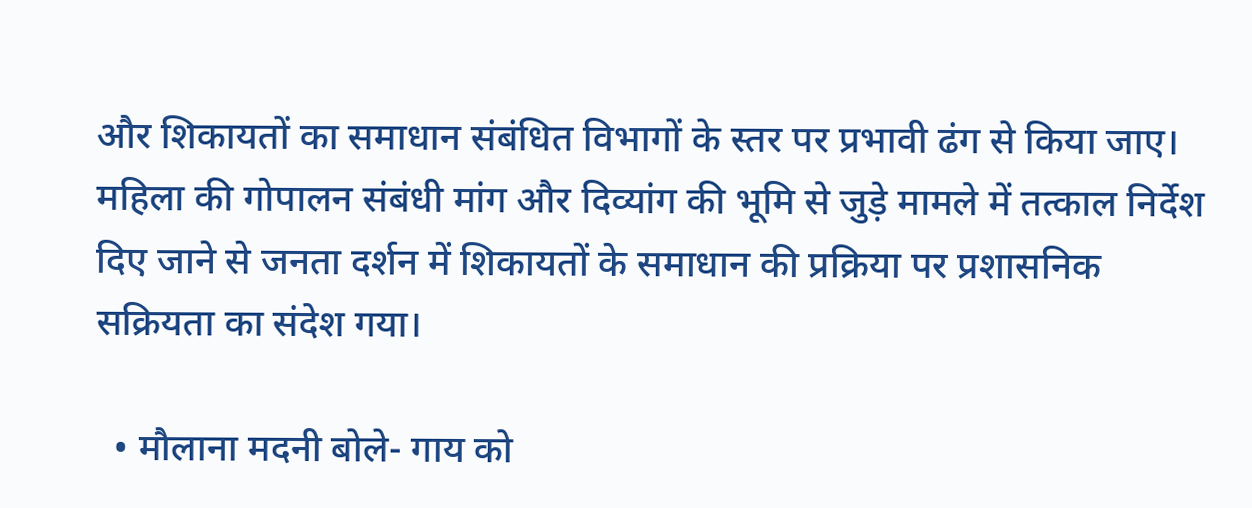और शिकायतों का समाधान संबंधित विभागों के स्तर पर प्रभावी ढंग से किया जाए। महिला की गोपालन संबंधी मांग और दिव्यांग की भूमि से जुड़े मामले में तत्काल निर्देश दिए जाने से जनता दर्शन में शिकायतों के समाधान की प्रक्रिया पर प्रशासनिक सक्रियता का संदेश गया।

  • मौलाना मदनी बोले- गाय को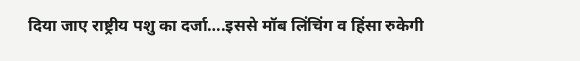दिया जाए राष्ट्रीय पशु का दर्जा….इससे मॉब लिंचिंग व हिंसा रुकेगी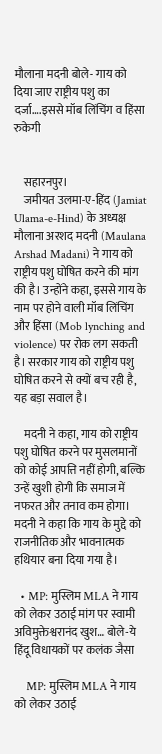मौलाना मदनी बोले- गाय को दिया जाए राष्ट्रीय पशु का दर्जा….इससे मॉब लिंचिंग व हिंसा रुकेगी


    सहारनपुर।
    जमीयत उलमा-ए-हिंद (Jamiat Ulama-e-Hind) के अध्यक्ष मौलाना अरशद मदनी (Maulana Arshad Madani) ने गाय को राष्ट्रीय पशु घोषित करने की मांग की है। उन्होंने कहा, इससे गाय के नाम पर होने वाली मॉब लिंचिंग और हिंसा (Mob lynching and violence) पर रोक लग सकती है। सरकार गाय को राष्ट्रीय पशु घोषित करने से क्यों बच रही है, यह बड़ा सवाल है।

    मदनी ने कहा, गाय को राष्ट्रीय पशु घोषित करने पर मुसलमानों को कोई आपत्ति नहीं होगी, बल्कि उन्हें खुशी होगी कि समाज में नफरत और तनाव कम होगा। मदनी ने कहा कि गाय के मुद्दे को राजनीतिक और भावनात्मक हथियार बना दिया गया है।

  • MP: मुस्लिम MLA ने गाय को लेकर उठाई मांग पर स्वामी अविमुक्तेश्वरानंद खुश… बोले-ये हिंदू विधायकों पर कलंक जैसा

    MP: मुस्लिम MLA ने गाय को लेकर उठाई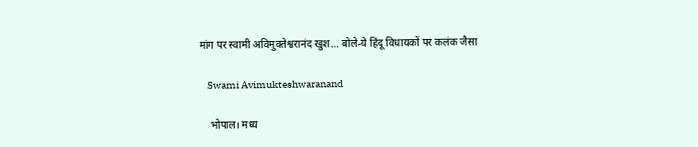मांग पर स्वामी अविमुक्तेश्वरानंद खुश… बोले-ये हिंदू विधायकों पर कलंक जैसा

    Swami Avimukteshwaranand

    भोपाल। मध्य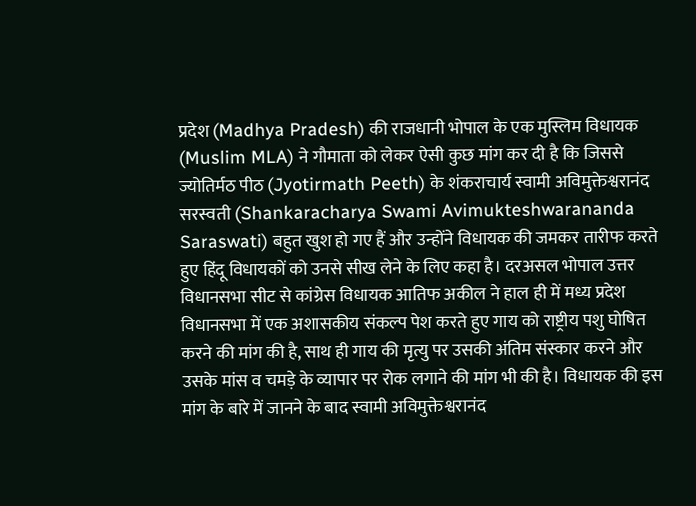प्रदेश (Madhya Pradesh) की राजधानी भोपाल के एक मुस्लिम विधायक (Muslim MLA) ने गौमाता को लेकर ऐसी कुछ मांग कर दी है कि जिससे ज्योतिर्मठ पीठ (Jyotirmath Peeth) के शंकराचार्य स्वामी अविमुक्तेश्वरानंद सरस्वती (Shankaracharya Swami Avimukteshwarananda Saraswati) बहुत खुश हो गए हैं और उन्होंने विधायक की जमकर तारीफ करते हुए हिंदू विधायकों को उनसे सीख लेने के लिए कहा है। दरअसल भोपाल उत्तर विधानसभा सीट से कांग्रेस विधायक आतिफ अकील ने हाल ही में मध्य प्रदेश विधानसभा में एक अशासकीय संकल्प पेश करते हुए गाय को राष्ट्रीय पशु घोषित करने की मांग की है, साथ ही गाय की मृत्यु पर उसकी अंतिम संस्कार करने और उसके मांस व चमड़े के व्यापार पर रोक लगाने की मांग भी की है। विधायक की इस मांग के बारे में जानने के बाद स्वामी अविमुक्तेश्वरानंद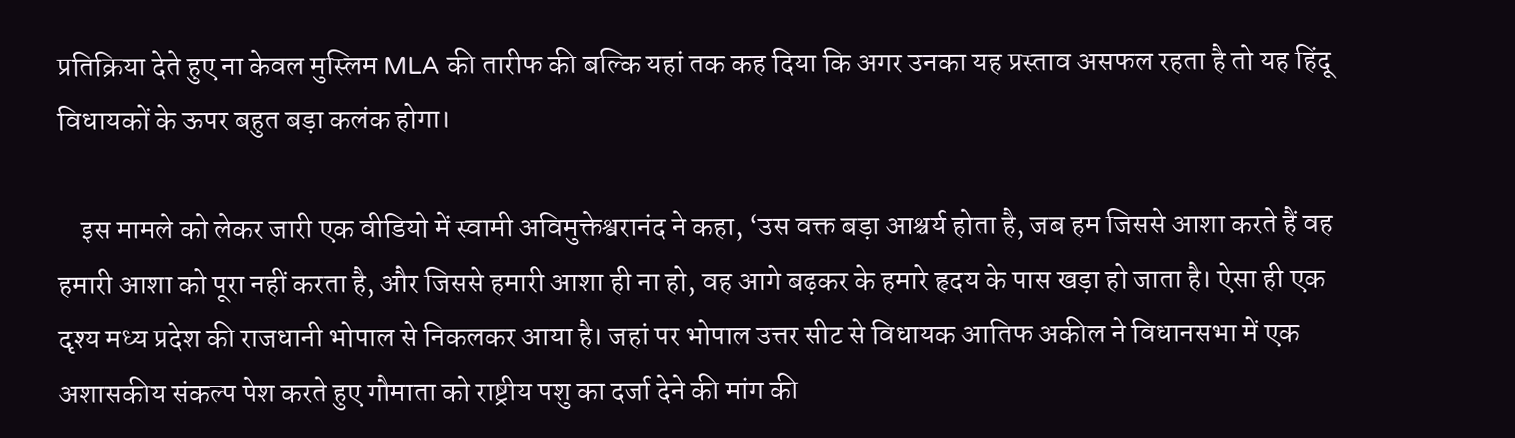प्रतिक्रिया देते हुए ना केवल मुस्लिम MLA की तारीफ की बल्कि यहां तक कह दिया कि अगर उनका यह प्रस्ताव असफल रहता है तो यह हिंदू विधायकों के ऊपर बहुत बड़ा कलंक होगा।

    इस मामले को लेकर जारी एक वीडियो में स्वामी अविमुक्तेश्वरानंद ने कहा, ‘उस वक्त बड़ा आश्चर्य होता है, जब हम जिससे आशा करते हैं वह हमारी आशा को पूरा नहीं करता है, और जिससे हमारी आशा ही ना हो, वह आगे बढ़कर के हमारे हृदय के पास खड़ा हो जाता है। ऐसा ही एक दृश्य मध्य प्रदेश की राजधानी भोपाल से निकलकर आया है। जहां पर भोपाल उत्तर सीट से विधायक आतिफ अकील ने विधानसभा में एक अशासकीय संकल्प पेश करते हुए गौमाता को राष्ट्रीय पशु का दर्जा देने की मांग की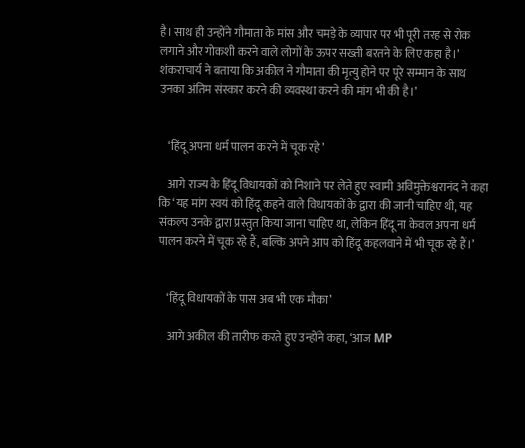है। साथ ही उन्होंने गौमाता के मांस और चमड़े के व्यापार पर भी पूरी तरह से रोक लगाने और गोकशी करने वाले लोगों के ऊपर सख्ती बरतने के लिए कहा है।’ शंकराचार्य ने बताया कि अकील ने गौमाता की मृत्यु होने पर पूरे सम्मान के साथ उनका अंतिम संस्कार करने की व्यवस्था करने की मांग भी की है।’


    ‘हिंदू अपना धर्म पालन करने में चूक रहे’

    आगे राज्य के हिंदू विधायकों को निशाने पर लेते हुए स्वामी अविमुक्तेश्वरानंद ने कहा कि ‘यह मांग स्वयं को हिंदू कहने वाले विधायकों के द्वारा की जानी चाहिए थी, यह संकल्प उनके द्वारा प्रस्तुत किया जाना चाहिए था, लेकिन हिंदू ना केवल अपना धर्म पालन करने में चूक रहे हैं, बल्कि अपने आप को हिंदू कहलवाने में भी चूक रहे हैं।’


    ‘हिंदू विधायकों के पास अब भी एक मौका’

    आगे अकील की तारीफ करते हुए उन्होंने कहा, ‘आज MP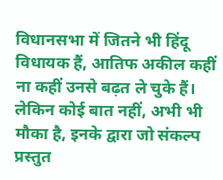विधानसभा में जितने भी हिंदू विधायक हैं, आतिफ अकील कहीं ना कहीं उनसे बढ़त ले चुके हैं। लेकिन कोई बात नहीं, अभी भी मौका है, इनके द्वारा जो संकल्प प्रस्तुत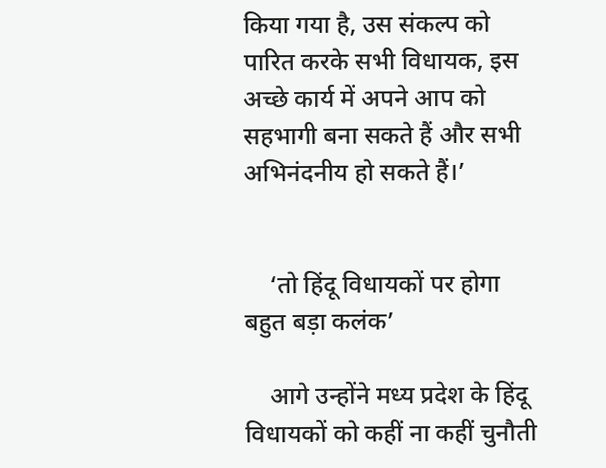किया गया है, उस संकल्प को पारित करके सभी विधायक, इस अच्छे कार्य में अपने आप को सहभागी बना सकते हैं और सभी अभिनंदनीय हो सकते हैं।’


    ‘तो हिंदू विधायकों पर होगा बहुत बड़ा कलंक’

    आगे उन्होंने मध्य प्रदेश के हिंदू विधायकों को कहीं ना कहीं चुनौती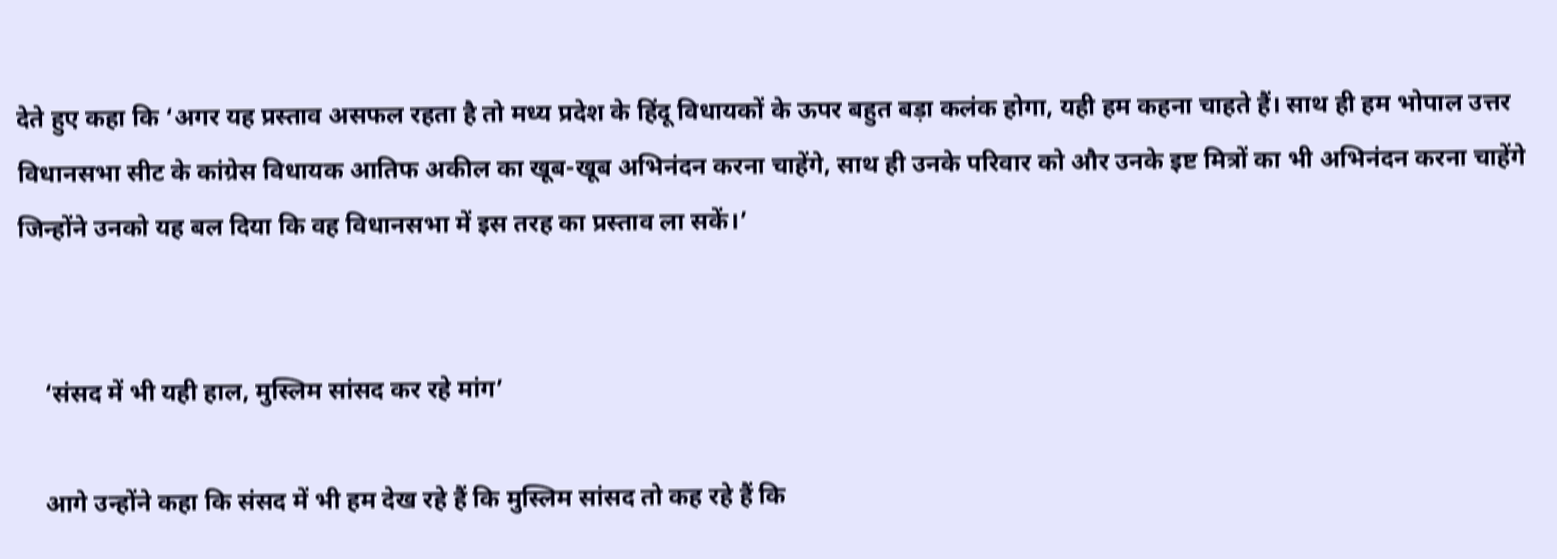देते हुए कहा कि ‘अगर यह प्रस्ताव असफल रहता है तो मध्य प्रदेश के हिंदू विधायकों के ऊपर बहुत बड़ा कलंक होगा, यही हम कहना चाहते हैं। साथ ही हम भोपाल उत्तर विधानसभा सीट के कांग्रेस विधायक आतिफ अकील का खूब-खूब अभिनंदन करना चाहेंगे, साथ ही उनके परिवार को और उनके इष्ट मित्रों का भी अभिनंदन करना चाहेंगे जिन्होंने उनको यह बल दिया कि वह विधानसभा में इस तरह का प्रस्ताव ला सकें।’


    ‘संसद में भी यही हाल, मुस्लिम सांसद कर रहे मांग’

    आगे उन्होंने कहा कि संसद में भी हम देख रहे हैं कि मुस्लिम सांसद तो कह रहे हैं कि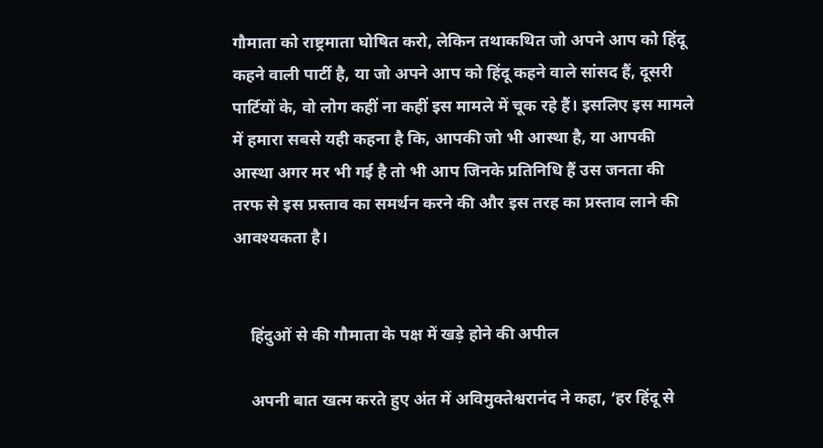गौमाता को राष्ट्रमाता घोषित करो, लेकिन तथाकथित जो अपने आप को हिंदू कहने वाली पार्टी है, या जो अपने आप को हिंदू कहने वाले सांसद हैं, दूसरी पार्टियों के, वो लोग कहीं ना कहीं इस मामले में चूक रहे हैं। इसलिए इस मामले में हमारा सबसे यही कहना है कि, आपकी जो भी आस्था है, या आपकी आस्था अगर मर भी गई है तो भी आप जिनके प्रतिनिधि हैं उस जनता की तरफ से इस प्रस्ताव का समर्थन करने की और इस तरह का प्रस्ताव लाने की आवश्यकता है।


    हिंदुओं से की गौमाता के पक्ष में खड़े होने की अपील

    अपनी बात खत्म करते हुए अंत में अविमुक्तेश्वरानंद ने कहा, ‘हर हिंदू से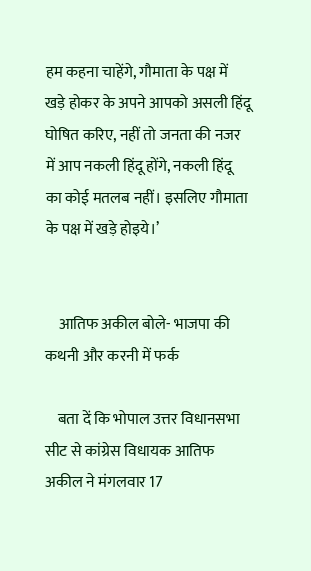हम कहना चाहेंगे, गौमाता के पक्ष में खड़े होकर के अपने आपको असली हिंदू घोषित करिए, नहीं तो जनता की नजर में आप नकली हिंदू होंगे, नकली हिंदू का कोई मतलब नहीं। इसलिए गौमाता के पक्ष में खड़े होइये।’


    आतिफ अकील बोले- भाजपा की कथनी और करनी में फर्क

    बता दें कि भोपाल उत्तर विधानसभा सीट से कांग्रेस विधायक आतिफ अकील ने मंगलवार 17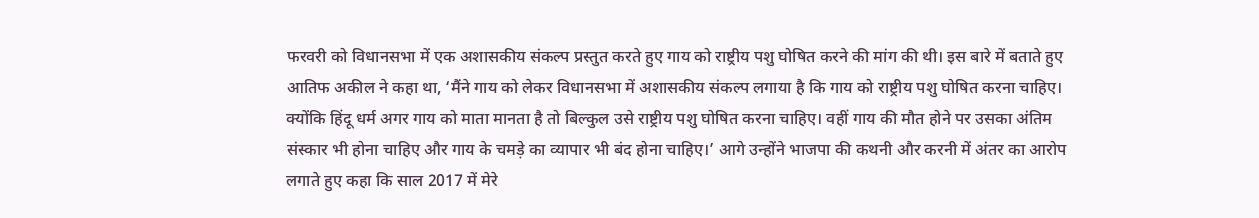फरवरी को विधानसभा में एक अशासकीय संकल्प प्रस्तुत करते हुए गाय को राष्ट्रीय पशु घोषित करने की मांग की थी। इस बारे में बताते हुए आतिफ अकील ने कहा था, ‘मैंने गाय को लेकर विधानसभा में अशासकीय संकल्प लगाया है कि गाय को राष्ट्रीय पशु घोषित करना चाहिए। क्योंकि हिंदू धर्म अगर गाय को माता मानता है तो बिल्कुल उसे राष्ट्रीय पशु घोषित करना चाहिए। वहीं गाय की मौत होने पर उसका अंतिम संस्कार भी होना चाहिए और गाय के चमड़े का व्यापार भी बंद होना चाहिए।’ आगे उन्होंने भाजपा की कथनी और करनी में अंतर का आरोप लगाते हुए कहा कि साल 2017 में मेरे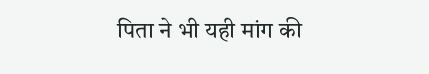पिता ने भी यही मांग की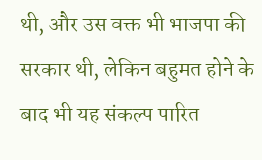थी, और उस वक्त भी भाजपा की सरकार थी, लेकिन बहुमत होने के बाद भी यह संकल्प पारित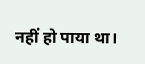नहीं हो पाया था।